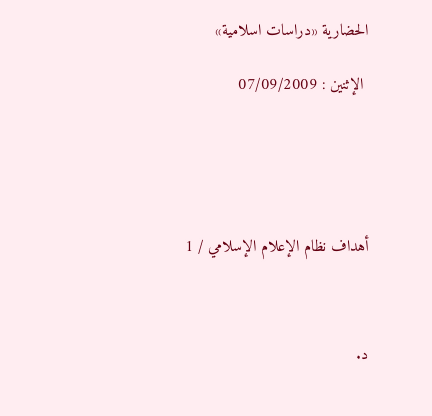الحضارية «دراسات اسلامية»

 الإثنين : 07/09/2009





أهداف نظام الإعلام الإسلامي / 1



د.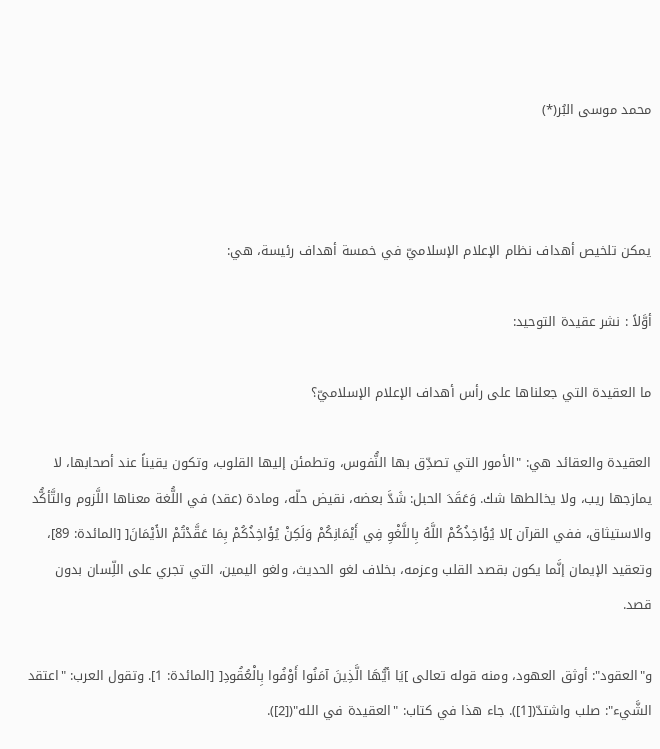محمد موسى البُر(*)



يمكن تلخيص أهداف نظام الإعلام الإسلاميّ في خمسة أهداف رئيسة، هي:

أوَّلاً : نشر عقيدة التوحيد:

ما العقيدة التي جعلناها على رأس أهداف الإعلام الإسلاميّ؟

العقيدة والعقائد هي: "الأمور التي تصدِّق بها النُّفوس، وتطمئن إليها القلوب، وتكون يقيناً عند أصحابها، لا يمازجها ريب، ولا يخالطها شك. وَعَقَدَ الحبل: شَدَّ بعضه، نقيض حلّه، ومادة (عقد) في اللُّغة معناها اللَّزوم والتَّأكُّد والاستيثاق، ففي القرآن ]لا يُؤَاخِذُكُمْ اللَّهُ بِاللَّغْوِ فِي أَيْمَانِكُمْ وَلَكِنْ يُؤَاخِذُكُمْ بِمَا عَقَّدْتُمْ الأَيْمَانَ[ [المائدة: 89]، وتعقيد الإيمان إنَّما يكون بقصد القلب وعزمه، بخلاف لغو الحديث، ولغو اليمين، التي تجري على اللِّسان بدون قصد.

و"العقود": أوثق العهود، ومنه قوله تعالى ]يَا أيُّهَا الَّذِينَ آمَنُوا أَوْفُوا بِالْعُقُودِ[ [المائدة: 1]. وتقول العرب: "اعتقد الشَّيء": صلب واشتدّ([1]). جاء هذا في كتاب: "العقيدة في الله"([2]).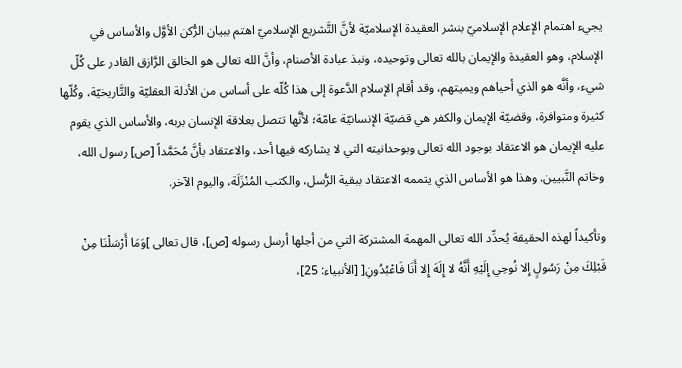يجيء اهتمام الإعلام الإسلاميّ بنشر العقيدة الإسلاميّة لأنَّ التَّشريع الإسلاميّ اهتم ببيان الرُّكن الأوَّل والأساس في الإسلام، وهو العقيدة والإيمان بالله تعالى وتوحيده، ونبذ عبادة الأصنام، وأنَّ الله تعالى هو الخالق الرَّازق القادر على كُلّ شيء، وأنَّه هو الذي أحياهم ويميتهم، وقد أقام الإسلام الدَّعوة إلى هذا كُلّه على أساس من الأدلة العقليّة والتَّاريخيّة، وكُلّها كثيرة ومتوافرة، وقضيّة الإيمان والكفر هي قضيّة الإنسانيّة عامّة؛ لأنَّها تتصل بعلاقة الإنسان بربه، والأساس الذي يقوم عليه الإيمان هو الاعتقاد بوجود الله تعالى وبوحدانيته التي لا يشاركه فيها أحد، والاعتقاد بأنَّ مُحَمَّداً [ص] رسول الله، وخاتم النَّبيين. وهذا هو الأساس الذي يتممه الاعتقاد ببقية الرُّسل، والكتب المُنْزَلَة، واليوم الآخر.

وتأكيداً لهذه الحقيقة يُحدِّد الله تعالى المهمة المشتركة التي من أجلها أرسل رسوله [ص]، قال تعالى ]وَمَا أَرْسَلْنَا مِنْ قَبْلِكَ مِنْ رَسُولٍ إِلا نُوحِي إِلَيْهِ أَنَّهُ لا إِلَهَ إِلا أَنَا فَاعْبُدُونِ[ [الأنبياء: 25]،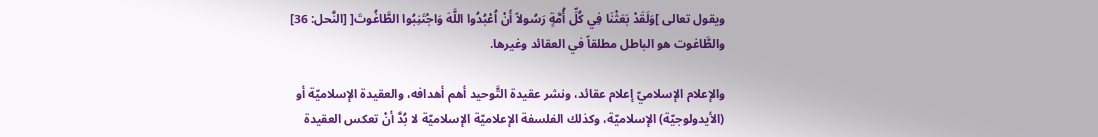ويقول تعالى ]وَلَقَدْ بَعَثْنَا فِي كُلِّ أُمَّةٍ رَسُولاً أَنْ اُعْبُدُوا اللَّهَ وَاجْتَنِبُوا الطَّاغُوتَ[ [النَّحل: 36] والطَّاغوت هو الباطل مطلقاً في العقائد وغيرها.

والإعلام الإسلاميّ إعلام عقائد، ونشر عقيدة التَّوحيد أهم أهدافه، والعقيدة الإسلاميّة أو (الأيدولوجيّة) الإسلاميّة، وكذلك الفلسفة الإعلاميّة الإسلاميّة لا بُدَّ أنْ تعكس العقيدة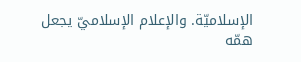الإسلاميّة. والإعلام الإسلاميّ يجعل همّه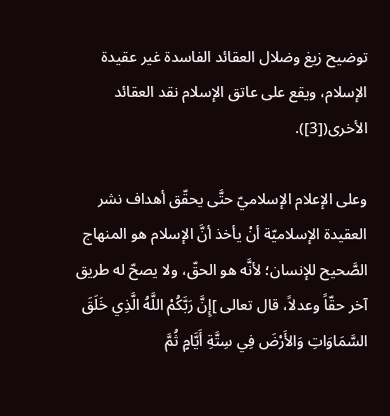توضيح زيغ وضلال العقائد الفاسدة غير عقيدة الإسلام، ويقع على عاتق الإسلام نقد العقائد الأخرى([3]).

وعلى الإعلام الإسلاميّ حتَّى يحقّق أهداف نشر العقيدة الإسلاميّة أنْ يأخذ أنَّ الإسلام هو المنهاج الصَّحيح للإنسان؛ لأنَّه هو الحقّ، ولا يصحّ له طريق آخر حقّاً وعدلاً، قال تعالى ]إِنَّ رَبَّكُمْ اللَّهُ الَّذِي خَلَقَ السَّمَاوَاتِ وَالأَرْضَ فِي سِتَّةِ أَيَّامٍ ثُمَّ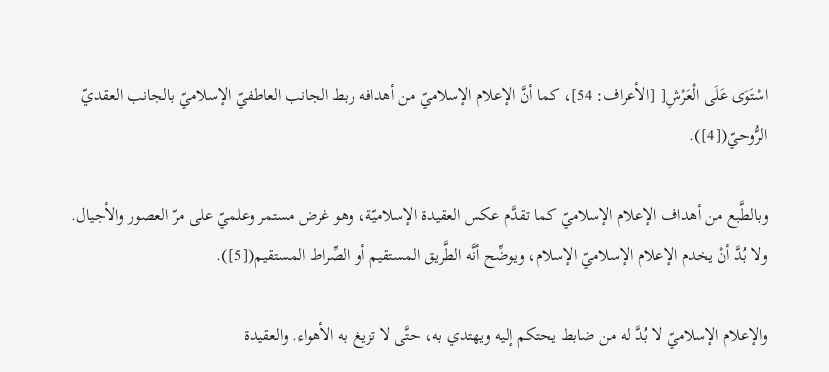اسْتَوَى عَلَى الْعَرْشِ[ [الأعراف: 54]، كما أنَّ الإعلام الإسلاميّ من أهدافه ربط الجانب العاطفيّ الإسلاميّ بالجانب العقديّ الرُّوحيّ([4]).

وبالطَّبع من أهداف الإعلام الإسلاميّ كما تقدَّم عكس العقيدة الإسلاميّة، وهو غرض مستمر وعلميّ على مرّ العصور والأجيال. ولا بُدَّ أنْ يخدم الإعلام الإسلاميّ الإسلام، ويوضِّح أنَّه الطَّريق المستقيم أو الصِّراط المستقيم([5]).

والإعلام الإسلاميّ لا بُدَّ له من ضابط يحتكم إليه ويهتدي به، حتَّى لا تزيغ به الأهواء. والعقيدة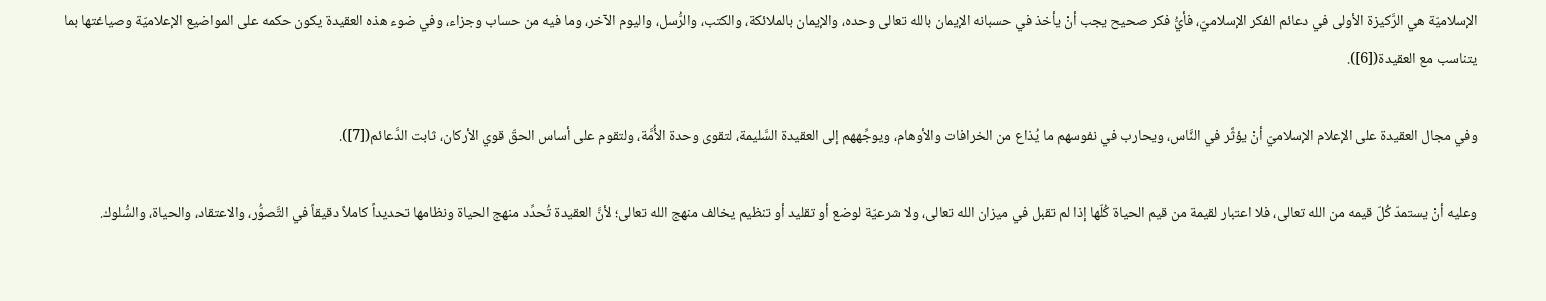الإسلاميّة هي الرَّكيزة الأولى في دعائم الفكر الإسلاميّ، فأيُّ فكر صحيح يجب أنْ يأخذ في حسبانه الإيمان بالله تعالى وحده، والإيمان بالملائكة، والكتب، والرُّسل، واليوم الآخر، وما فيه من حساب وجزاء، وفي ضوء هذه العقيدة يكون حكمه على المواضيع الإعلاميّة وصياغتها بما يتناسب مع العقيدة([6]).

وفي مجال العقيدة على الإعلام الإسلاميّ أنْ يؤثَّر في النَّاس، ويحارب في نفوسهم ما يُذاع من الخرافات والأوهام، ويوجِّههم إلى العقيدة السَّليمة، لتقوى وحدة الأُمَّة، ولتقوم على أساس الحقّ قوي الأركان، ثابت الدَّعائم([7]).

وعليه أنْ يستمدّ كُلّ قيمه من الله تعالى، فلا اعتبار لقيمة من قيم الحياة كُلّها إذا لم تقبل في ميزان الله تعالى، ولا شرعيّة لوضع أو تقليد أو تنظيم يخالف منهج الله تعالى؛ لأنَّ العقيدة تُحدِّد منهج الحياة ونظامها تحديداً كاملاً دقيقاً في التَّصوُّر، والاعتقاد، والحياة، والسُّلوك.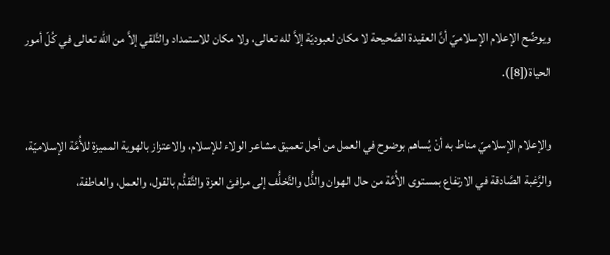ويوضِّح الإعلام الإسلاميّ أنَّ العقيدة الصَّحيحة لا مكان لعبوديّة إلاَّ لله تعالى، ولا مكان للاستمداد والتَّلقي إلاَّ من الله تعالى في كُلّ أمور الحياة([8]).

والإعلام الإسلاميّ مناط به أنْ يُساهم بوضوح في العمل من أجل تعميق مشاعر الولاء للإسلام، والاعتزاز بالهوية المميزة للأُمَّة الإسلاميّة، والرَّغبة الصَّادقة في الارتفاع بمستوى الأُمَّة من حال الهوان والذُّل والتَّخلُّف إلى مرافئ العزة والتَّقدُّم بالقول، والعمل، والعاطفة،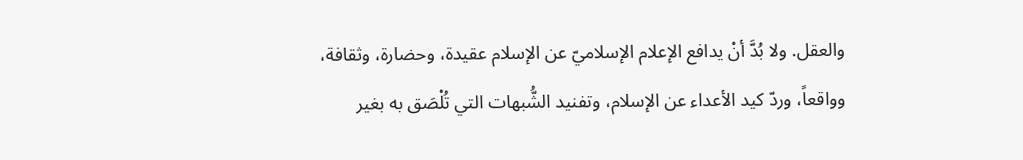والعقل. ولا بُدَّ أنْ يدافع الإعلام الإسلاميّ عن الإسلام عقيدة، وحضارة، وثقافة، وواقعاً، وردّ كيد الأعداء عن الإسلام، وتفنيد الشُّبهات التي تُلْصَق به بغير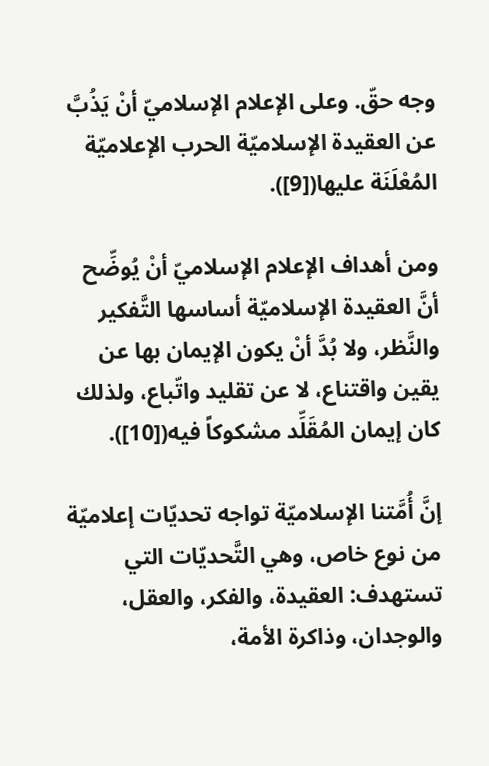وجه حقّ. وعلى الإعلام الإسلاميّ أنْ يَذُبَّ عن العقيدة الإسلاميّة الحرب الإعلاميّة المُعْلَنَة عليها([9]).

ومن أهداف الإعلام الإسلاميّ أنْ يُوضِّح أنَّ العقيدة الإسلاميّة أساسها التَّفكير والنَّظر، ولا بُدَّ أنْ يكون الإيمان بها عن يقين واقتناع، لا عن تقليد واتّباع، ولذلك كان إيمان المُقَلِّد مشكوكاً فيه([10]).

إنَّ أُمَّتنا الإسلاميّة تواجه تحديّات إعلاميّة من نوع خاص، وهي التَّحديّات التي تستهدف: العقيدة، والفكر، والعقل، والوجدان، وذاكرة الأمة،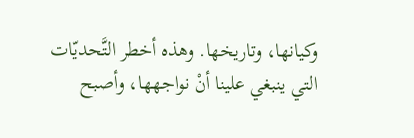وكيانها، وتاريخها. وهذه أخطر التَّحديّات التي ينبغي علينا أنْ نواجهها، وأصبح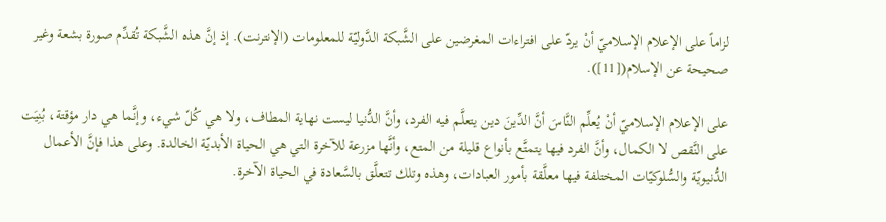لزاماً على الإعلام الإسلاميّ أنْ يردّ على افتراءات المغرضين على الشَّبكة الدَّوليّة للمعلومات (الإنترنت). إذ إنَّ هذه الشَّبكة تُقدِّم صورة بشعة وغير صحيحة عن الإسلام([11]).

على الإعلام الإسلاميّ أنْ يُعلِّم النَّاسَ أنَّ الدِّينَ دين يتعلَّم فيه الفرد، وأنَّ الدُّنيا ليست نهاية المطاف، ولا هي كُلّ شيء، وإنَّما هي دار مؤقتة، بُنِيَت على النَّقص لا الكمال، وأنَّ الفرد فيها يتمتَّع بأنواع قليلة من المتع، وأنَّها مزرعة للآخرة التي هي الحياة الأبديّة الخالدة. وعلى هذا فإنَّ الأعمال الدُّنيويّة والسُّلوكيّات المختلفة فيها معلَّقة بأمور العبادات، وهذه وتلك تتعلَّق بالسَّعادة في الحياة الآخرة.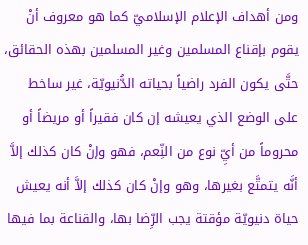ومن أهداف الإعلام الإسلاميّ كما هو معروف أنْ يقوم بإقناع المسلمين وغير المسلمين بهذه الحقائق، حتَّى يكون الفرد راضياً بحياته الدُّنيويّة، غير ساخط على الوضع الذي يعيشه إن كان فقيراً أو مريضاً أو محروماً من أيِّ نوع من النِّعم، فهو وإنْ كان كذلك إلاَّ أنَّه يتمتَّع بغيرها، وهو وإنْ كان كذلك إلاَّ أنه يعيش حياة دنيويّة مؤقتة يجب الرِّضا بها، والقناعة بما فيها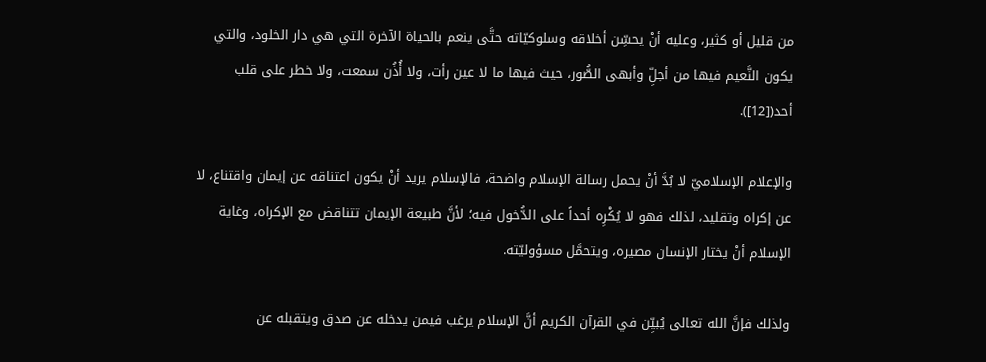من قليل أو كثير، وعليه أنْ يحسِّن أخلاقه وسلوكيّاته حتَّى ينعم بالحياة الآخرة التي هي دار الخلود، والتي يكون النَّعيم فيها من أجلِّ وأبهى الصُّور، حيث فيها ما لا عين رأت، ولا أُذُن سمعت، ولا خطر على قلب أحد([12]).

والإعلام الإسلاميّ لا بُدَّ أنْ يحمل رسالة الإسلام واضحة، فالإسلام يريد أنْ يكون اعتناقه عن إيمان واقتناع، لا عن إكراه وتقليد، لذلك فهو لا يُكْرِه أحداً على الدُّخول فيه؛ لأنَّ طبيعة الإيمان تتناقض مع الإكراه، وغاية الإسلام أنْ يختار الإنسان مصيره، ويتحمَّل مسؤوليّته.

ولذلك فإنَّ الله تعالى يُبيِّن في القرآن الكريم أنَّ الإسلام يرغب فيمن يدخله عن صدق ويتقبله عن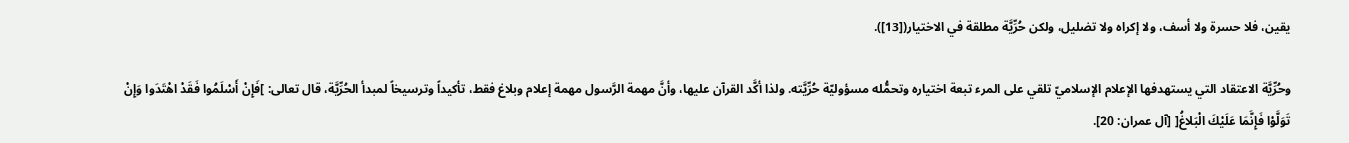يقين، فلا حسرة ولا أسف، ولا إكراه ولا تضليل، ولكن حُرِّيَّة مطلقة في الاختيار([13]).

وحُرِّيَّة الاعتقاد التي يستهدفها الإعلام الإسلاميّ تلقي على المرء تبعة اختياره وتحمُّله مسؤوليّة حُرِّيَّته. ولذا أكَّد القرآن عليها، وأنَّ مهمة الرَّسول مهمة إعلام وبلاغ فقط، تأكيداً وترسيخاً لمبدأ الحُرِّيَّة، قال تعالى: ]فَإِنْ أَسْلَمُوا فَقَدْ اهْتَدَوا وَإِنْ تَوَلَّوْا فَإِنَّمَا عَلَيْكَ الْبَلاغُ[ [آل عمران: 20].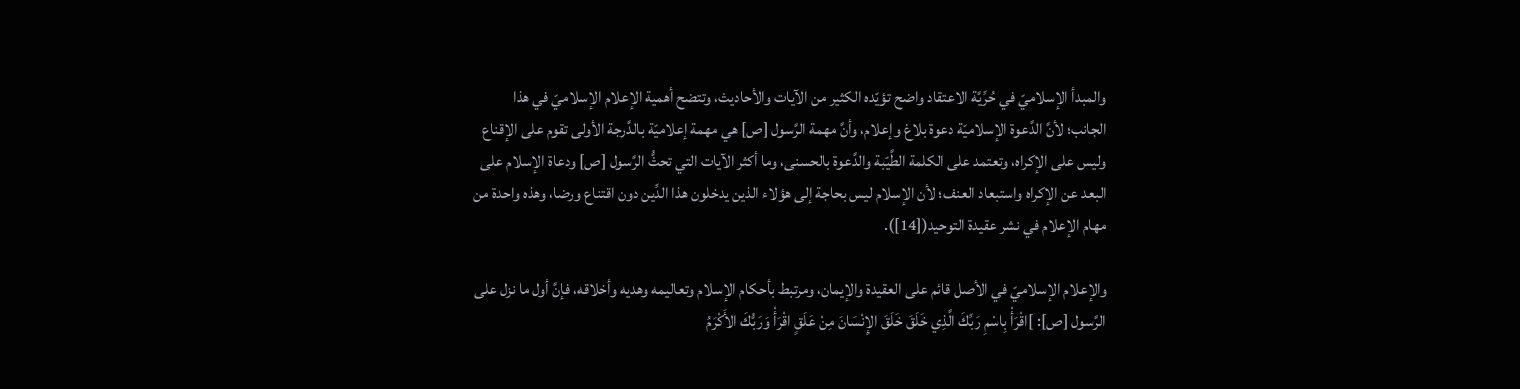والمبدأ الإسلاميّ في حُرِّيَّة الاعتقاد واضح تؤيّده الكثير من الآيات والأحاديث، وتتضح أهمية الإعلام الإسلاميّ في هذا الجانب؛ لأنَّ الدَّعوة الإسلاميّة دعوة بلاغ وإعلام، وأنَّ مهمة الرَّسول [ص] هي مهمة إعلاميّة بالدَّرجة الأولى تقوم على الإقناع وليس على الإكراه، وتعتمد على الكلمة الطَّيّبة والدَّعوة بالحسنى، وما أكثر الآيات التي تحثُّ الرَّسول [ص] ودعاة الإسلام على البعد عن الإكراه واستبعاد العنف؛ لأن الإسلام ليس بحاجة إلى هؤلاء الذين يدخلون هذا الدِّين دون اقتناع ورضا، وهذه واحدة من مهام الإعلام في نشر عقيدة التوحيد([14]).

والإعلام الإسلاميّ في الأصل قائم على العقيدة والإيمان، ومرتبط بأحكام الإسلام وتعاليمه وهديه وأخلاقه، فإنَّ أول ما نزل على الرَّسول [ص]: ]اقْرَأْ بِاسْمِ رَبِّكَ الَّذِي خَلَقَ خَلَقَ الإِنْسَانَ مِنْ عَلَقٍ اقْرَأْ وَرَبُّكَ الأَكْرَمُ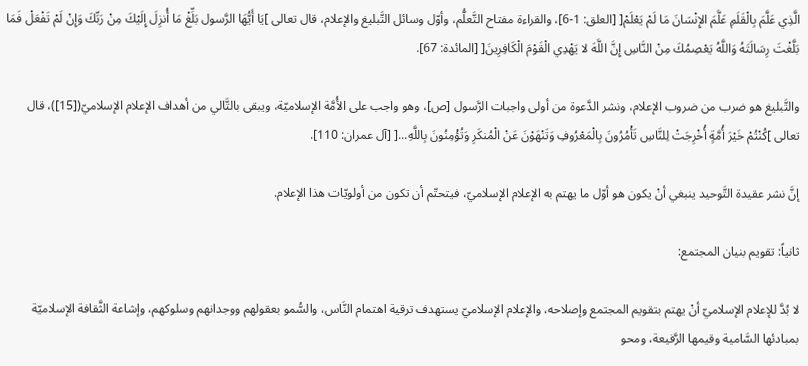الَّذِي عَلَّمَ بِالْقَلَمِ عَلَّمَ الإِنْسَانَ مَا لَمْ يَعْلَمْ[ [العلق: 1-6]، والقراءة مفتاح التَّعلُّم، وأوّل وسائل التَّبليغ والإعلام، قال تعالى ]يَا أَيُّهَا الرَّسول بَلِّغْ مَا أُنزِلَ إِلَيْكَ مِنْ رَبِّكَ وَإِنْ لَمْ تَفْعَلْ فَمَا بَلَّغْتَ رِسَالَتَهُ وَاللَّهُ يَعْصِمُكَ مِنْ النَّاسِ إِنَّ اللَّهَ لا يَهْدِي الْقَوْمَ الْكَافِرِينَ[ [المائدة: 67].

والتَّبليغ هو ضرب من ضروب الإعلام، ونشر الدَّعوة من أولى واجبات الرَّسول [ص]، وهو واجب على الأُمَّة الإسلاميّة، ويبقى بالتَّالي من أهداف الإعلام الإسلاميّ([15])، قال تعالى ]كُنْتُمْ خَيْرَ أُمَّةٍ أُخْرِجَتْ لِلنَّاسِ تَأْمُرُونَ بِالْمَعْرُوفِ وَتَنْهَوْنَ عَنْ الْمُنكَرِ وَتُؤْمِنُونَ بِاللَّهِ...[ [آل عمران: 110].

إنَّ نشر عقيدة التَّوحيد ينبغي أنْ يكون هو أوّل ما يهتم به الإعلام الإسلاميّ، فيتحتّم أن تكون من أولويّات هذا الإعلام.

ثانياً: تقويم بنيان المجتمع:

لا بُدَّ للإعلام الإسلاميّ أنْ يهتم بتقويم المجتمع وإصلاحه، والإعلام الإسلاميّ يستهدف ترقية اهتمام النَّاس، والسُّمو بعقولهم ووجدانهم وسلوكهم، وإشاعة الثَّقافة الإسلاميّة بمبادئها السَّامية وقيمها الرَّفيعة، ومحو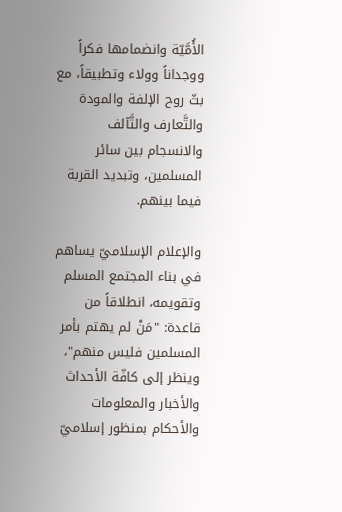الأُمَّيّة وانضمامها فكراً ووجداناً وولاء وتطبيقاً، مع بثّ روح الإلفة والمودة والتَّعارف والتَّآلف والانسجام بين سائر المسلمين، وتبديد القربة فيما بينهم.

والإعلام الإسلاميّ يساهم في بناء المجتمع المسلم وتقويمه، انطلاقاً من قاعدة: "مَنْ لم يهتم بأمر المسلمين فليس منهم"، وينظر إلى كافّة الأحداث والأخبار والمعلومات والأحكام بمنظور إسلاميّ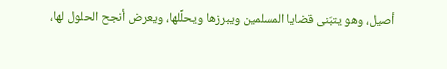أصيل، وهو يتبّنى قضايا المسلمين ويبرزها ويحلِّلها، ويعرض أنجح الحلول لها،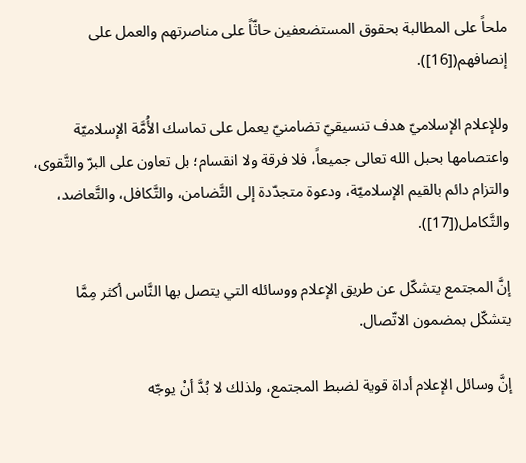ملحاً على المطالبة بحقوق المستضعفين حاثّاً على مناصرتهم والعمل على إنصافهم([16]).

وللإعلام الإسلاميّ هدف تنسيقيّ تضامنيّ يعمل على تماسك الأُمَّة الإسلاميّة واعتصامها بحبل الله تعالى جميعاً، فلا فرقة ولا انقسام؛ بل تعاون على البرّ والتَّقوى، والتزام دائم بالقيم الإسلاميّة، ودعوة متجدّدة إلى التَّضامن، والتَّكافل، والتَّعاضد، والتَّكامل([17]).

إنَّ المجتمع يتشكّل عن طريق الإعلام ووسائله التي يتصل بها النَّاس أكثر مِمَّا يتشكّل بمضمون الاتّصال.

إنَّ وسائل الإعلام أداة قوية لضبط المجتمع، ولذلك لا بُدَّ أنْ يوجّه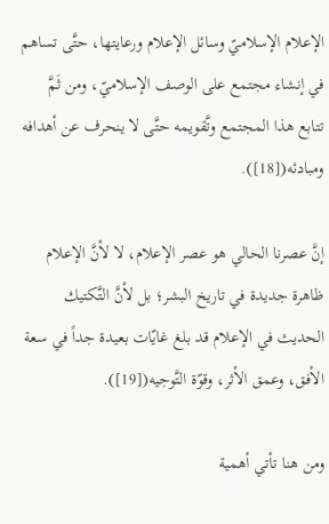الإعلام الإسلاميّ وسائل الإعلام ورعايتها، حتَّى تساهم في إنشاء مجتمع على الوصف الإسلاميّ، ومن ثَمَّ تتابع هذا المجتمع وتَّقويمه حتَّى لا ينحرف عن أهدافه ومبادئه([18]).

إنَّ عصرنا الحالي هو عصر الإعلام، لا لأنَّ الإعلام ظاهرة جديدة في تاريخ البشر؛ بل لأنَّ التَّكتيك الحديث في الإعلام قد بلغ غايّات بعيدة جداً في سعة الأفق، وعمق الأثر، وقوّة التَّوجيه([19]).

ومن هنا تأتي أهمية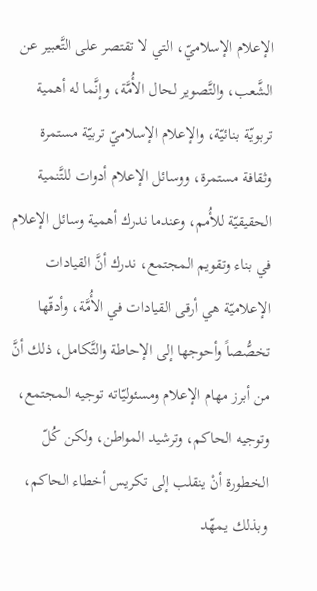الإعلام الإسلاميّ، التي لا تقتصر على التَّعبير عن الشَّعب، والتَّصوير لحال الأُمَّة، وإنَّما له أهمية تربويّة بنائيّة، والإعلام الإسلاميّ تربيّة مستمرة وثقافة مستمرة، ووسائل الإعلام أدوات للتَّنمية الحقيقيّة للأُمم، وعندما ندرك أهمية وسائل الإعلام في بناء وتقويم المجتمع، ندرك أنَّ القيادات الإعلاميّة هي أرقى القيادات في الأُمَّة، وأدقّها تخصُّصاً وأحوجها إلى الإحاطة والتَّكامل، ذلك أنَّ من أبرز مهام الإعلام ومسئوليّاته توجيه المجتمع، وتوجيه الحاكم، وترشيد المواطن، ولكن كُلّ الخطورة أنْ ينقلب إلى تكريس أخطاء الحاكم، وبذلك يمهّد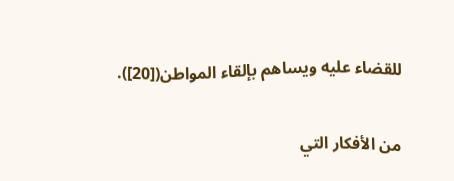للقضاء عليه ويساهم بإلقاء المواطن([20]).

من الأفكار التي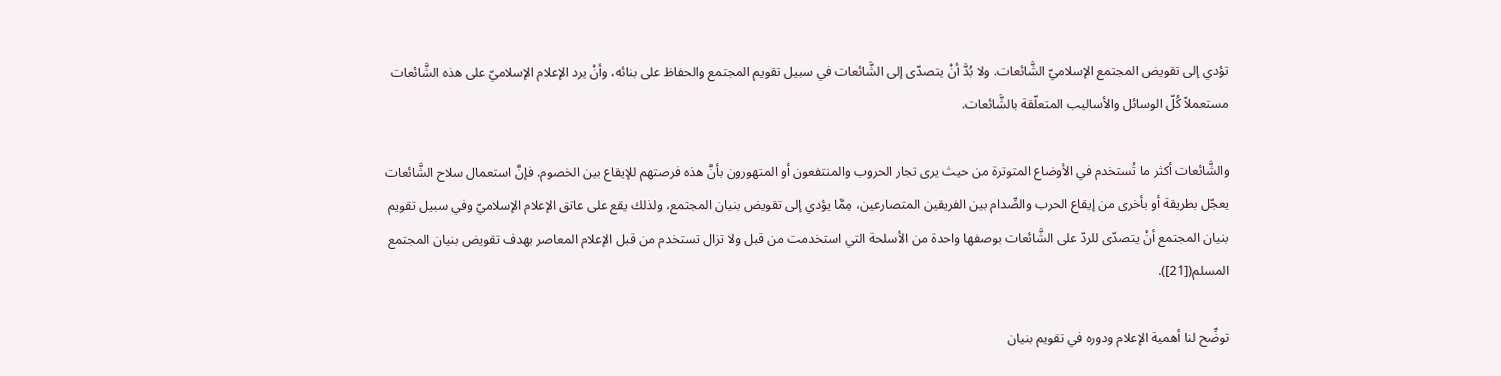تؤدي إلى تقويض المجتمع الإسلاميّ الشَّائعات. ولا بُدَّ أنْ يتصدّى إلى الشَّائعات في سبيل تقويم المجتمع والحفاظ على بنائه، وأنْ يرد الإعلام الإسلاميّ على هذه الشَّائعات مستعملاً كُلّ الوسائل والأساليب المتعلّقة بالشَّائعات.

والشَّائعات أكثر ما تُستخدم في الأوضاع المتوترة من حيث يرى تجار الحروب والمنتفعون أو المتهورون بأنَّ هذه فرصتهم للإيقاع بين الخصوم. فإنَّ استعمال سلاح الشَّائعات يعجّل بطريقة أو بأخرى من إيقاع الحرب والصِّدام بين الفريقين المتصارعين، مِمَّا يؤدي إلى تقويض بنيان المجتمع، ولذلك يقع على عاتق الإعلام الإسلاميّ وفي سبيل تقويم بنيان المجتمع أنْ يتصدّى للردّ على الشَّائعات بوصفها واحدة من الأسلحة التي استخدمت من قبل ولا تزال تستخدم من قبل الإعلام المعاصر بهدف تقويض بنيان المجتمع المسلم([21]).

توضِّح لنا أهمية الإعلام ودوره في تقويم بنيان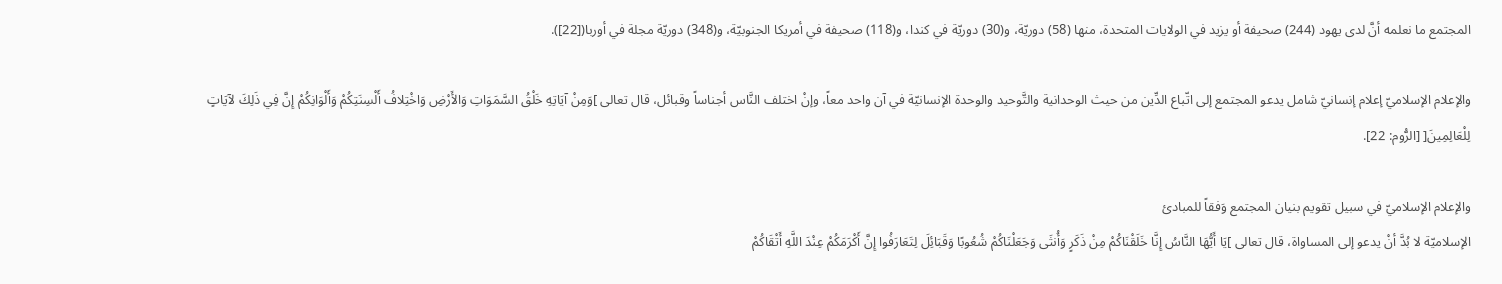المجتمع ما نعلمه أنَّ لدى يهود (244) صحيفة أو يزيد في الولايات المتحدة، منها (58) دوريّة، و(30) دوريّة في كندا، و(118) صحيفة في أمريكا الجنوبيّة، و(348) دوريّة مجلة في أوربا([22]).

والإعلام الإسلاميّ إعلام إنسانيّ شامل يدعو المجتمع إلى اتّباع الدِّين من حيث الوحدانية والتَّوحيد والوحدة الإنسانيّة في آن واحد معاً، وإنْ اختلف النَّاس أجناساً وقبائل، قال تعالى ]وَمِنْ آيَاتِهِ خَلْقُ السَّمَوَاتِ وَالأَرْضِ وَاخْتِلافُ أَلْسِنَتِكُمْ وَأَلْوَانِكُمْ إِنَّ فِي ذَلِكَ لآيَاتٍ لِلْعَالِمِينَ[ [الرُّوم: 22].

والإعلام الإسلاميّ في سبيل تقويم بنيان المجتمع وَفقاً للمبادئ
الإسلاميّة لا بُدَّ أنْ يدعو إلى المساواة، قال تعالى ]يَا أَيُّهَا النَّاسُ إِنَّا خَلَقْنَاكُمْ مِنْ ذَكَرٍ وَأُنثَى وَجَعَلْنَاكُمْ شُعُوبًا وَقَبَائِلَ لِتَعَارَفُوا إِنَّ أَكْرَمَكُمْ عِنْدَ اللَّهِ أَتْقَاكُمْ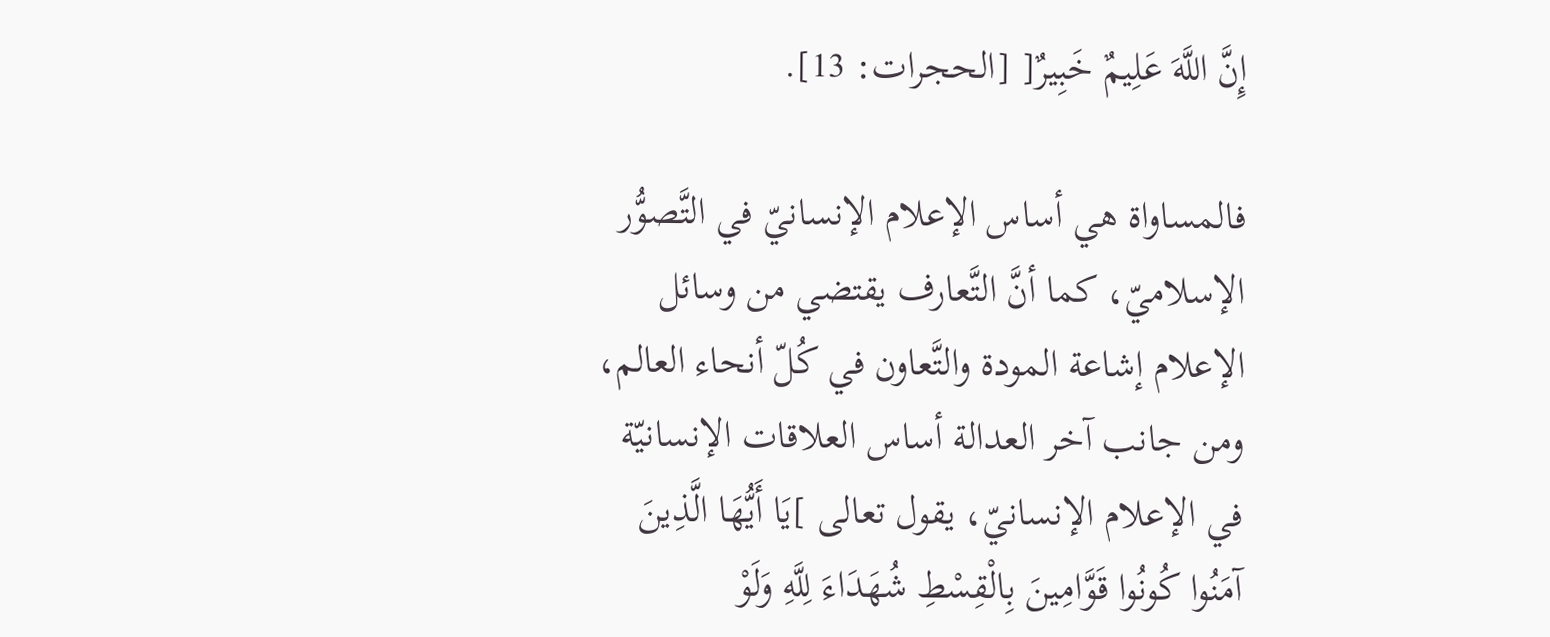إِنَّ اللَّهَ عَلِيمٌ خَبِيرٌ[ [الحجرات: 13].

فالمساواة هي أساس الإعلام الإنسانيّ في التَّصوُّر الإسلاميّ، كما أنَّ التَّعارف يقتضي من وسائل الإعلام إشاعة المودة والتَّعاون في كُلّ أنحاء العالم، ومن جانب آخر العدالة أساس العلاقات الإنسانيّة في الإعلام الإنسانيّ، يقول تعالى ]يَا أَيُّهَا الَّذِينَ آمَنُوا كُونُوا قَوَّامِينَ بِالْقِسْطِ شُهَدَاءَ لِلَّهِ وَلَوْ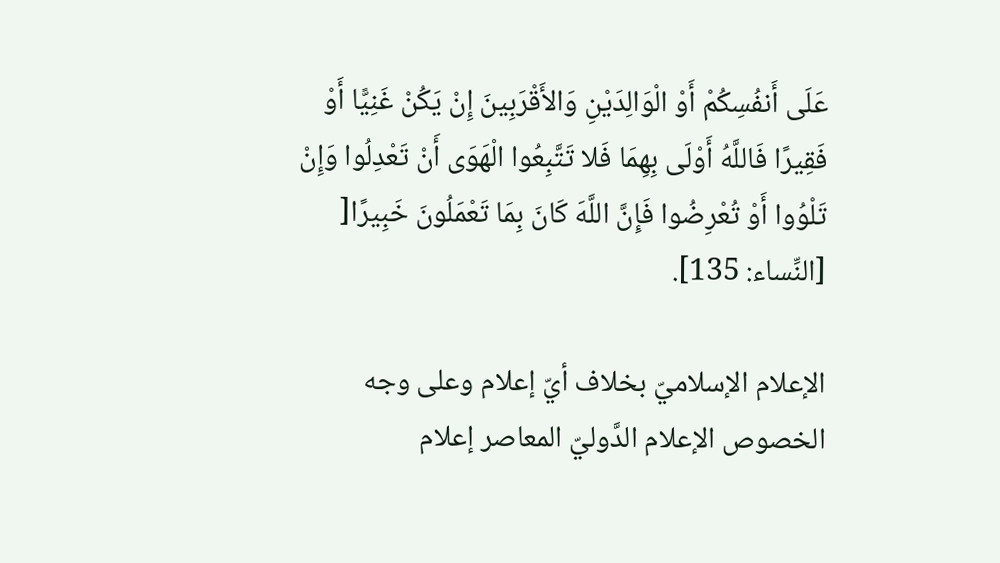عَلَى أَنفُسِكُمْ أَوْ الْوَالِدَيْنِ وَالأَقْرَبِينَ إِنْ يَكُنْ غَنِيًّا أَوْ فَقِيرًا فَاللَّهُ أَوْلَى بِهِمَا فَلا تَتَّبِعُوا الْهَوَى أَنْ تَعْدِلُوا وَإِنْ تَلْوُوا أَوْ تُعْرِضُوا فَإِنَّ اللَّهَ كَانَ بِمَا تَعْمَلُونَ خَبِيرًا[ [النِّساء: 135].

الإعلام الإسلاميّ بخلاف أيّ إعلام وعلى وجه الخصوص الإعلام الدَّوليّ المعاصر إعلام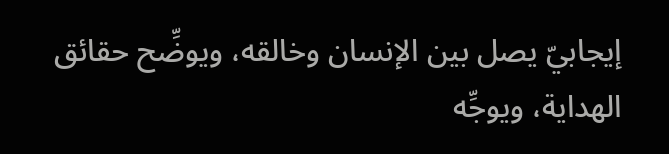إيجابيّ يصل بين الإنسان وخالقه، ويوضِّح حقائق الهداية، ويوجِّه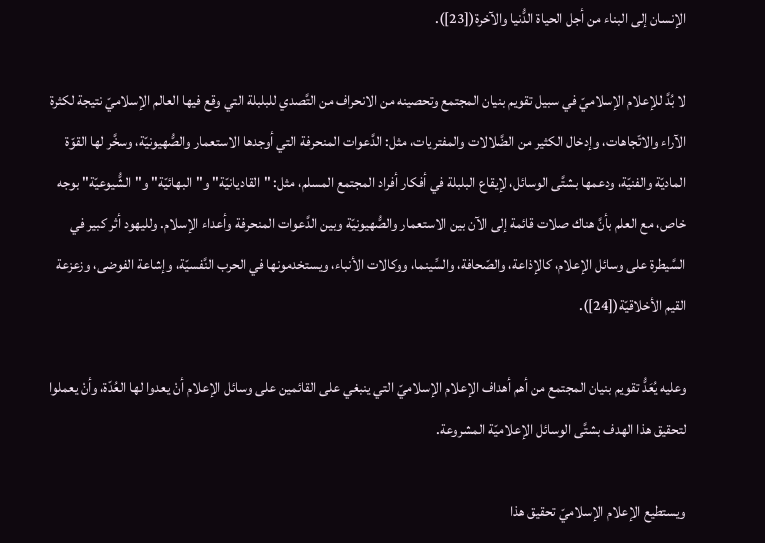الإنسان إلى البناء من أجل الحياة الدُّنيا والآخرة([23]).

لا بُدَّ للإعلام الإسلاميّ في سبيل تقويم بنيان المجتمع وتحصينه من الانحراف من التَّصدي للبلبلة التي وقع فيها العالم الإسلاميّ نتيجة لكثرة الآراء والاتّجاهات، وإدخال الكثير من الضَّلالات والمفتريات، مثل: الدَّعوات المنحرفة التي أوجدها الاستعمار والصُّهيونيّة، وسخَّر لها القوّة الماديّة والفنيّة، ودعمها بشتَّى الوسائل، لإيقاع البلبلة في أفكار أفراد المجتمع المسلم، مثل: "القاديانيّة" و"البهائيّة" و"الشُّيوعيّة" بوجه خاص، مع العلم بأنَّ هناك صلات قائمة إلى الآن بين الاستعمار والصُّهيونيّة وبين الدَّعوات المنحرفة وأعداء الإسلام. ولليهود أثر كبير في السَّيطرة على وسائل الإعلام، كالإذاعة، والصّحافة، والسِّينما، ووكالات الأنباء، ويستخدمونها في الحرب النَّفسيّة، وإشاعة الفوضى، وزعزعة القيم الأخلاقيّة([24]).

وعليه يُعَدُّ تقويم بنيان المجتمع من أهم أهداف الإعلام الإسلاميّ التي ينبغي على القائمين على وسائل الإعلام أنْ يعدوا لها العُدّة، وأنْ يعملوا لتحقيق هذا الهدف بشتَّى الوسائل الإعلاميّة المشروعة.

ويستطيع الإعلام الإسلاميّ تحقيق هذا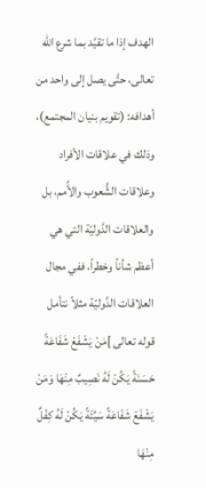الهدف إذا ما تقيَّد بما شرع الله تعالى، حتَّى يصل إلى واحد من أهدافه: (تقويم بنيان المجتمع)، وذلك في علاقات الأفراد وعلاقات الشُّعوب والأُمم، بل والعلاقات الدَّوليّة التي هي أعظم شأناً وخطراً، ففي مجال العلاقات الدَّوليّة مثلاً نتأمل قوله تعالى ]مَنْ يَشْفَعْ شَفَاعَةً حَسَنَةً يَكُنْ لَهُ نَصِيبٌ مِنْهَا وَمَنْ يَشْفَعْ شَفَاعَةً سَيِّئَةً يَكُنْ لَهُ كِفْلٌ مِنْهَا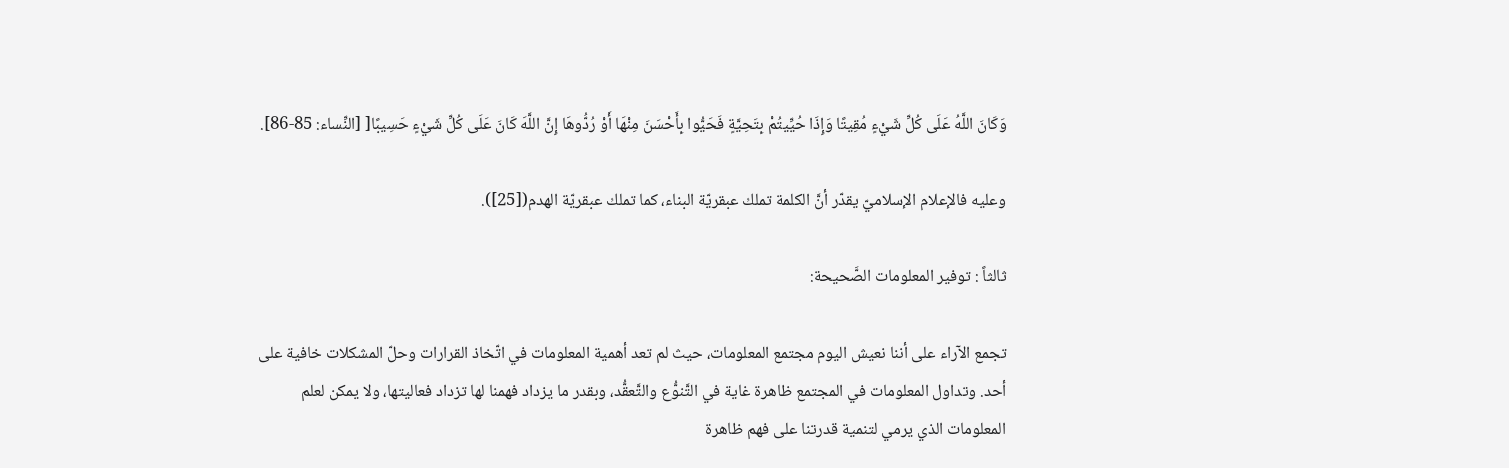وَكَانَ اللَّهُ عَلَى كُلِّ شَيْءٍ مُقِيتًا وَإِذَا حُيِّيتُمْ بِتَحِيَّةٍ فَحَيُّوا بِأَحْسَنَ مِنْهَا أَوْ رُدُّوهَا إِنَّ اللَّهَ كَانَ عَلَى كُلِّ شَيْءٍ حَسِيبًا[ [النِّساء: 85-86].

وعليه فالإعلام الإسلاميّ يقدّر أنَّ الكلمة تملك عبقريّة البناء، كما تملك عبقريّة الهدم([25]).

ثالثاً : توفير المعلومات الصَّحيحة:

تجمع الآراء على أننا نعيش اليوم مجتمع المعلومات، حيث لم تعد أهمية المعلومات في اتّخاذ القرارات وحلّ المشكلات خافية على أحد. وتداول المعلومات في المجتمع ظاهرة غاية في التَّنوُّع والتَّعقُّد، وبقدر ما يزداد فهمنا لها تزداد فعاليتها، ولا يمكن لعلم المعلومات الذي يرمي لتنمية قدرتنا على فهم ظاهرة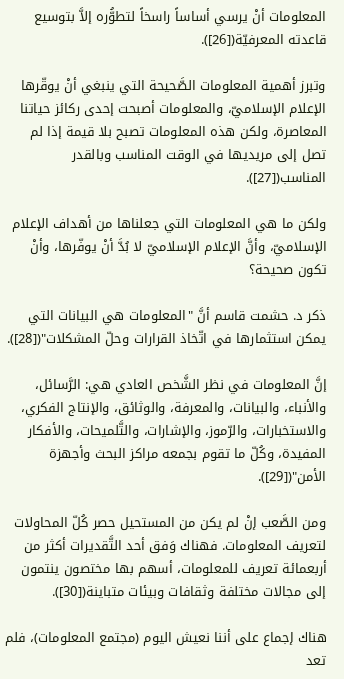المعلومات أنْ يرسي أساساً راسخاً لتطوُّره إلاَّ بتوسيع قاعدته المعرفيّة([26]).

وتبرز أهمية المعلومات الصَّحيحة التي ينبغي أنْ يوقّرها الإعلام الإسلاميّ، والمعلومات أصبحت إحدى ركائز حياتنا المعاصرة، ولكن هذه المعلومات تصبح بلا قيمة إذا لم تصل إلى مريديها في الوقت المناسب وبالقدر المناسب([27]).

ولكن ما هي المعلومات التي جعلناها من أهداف الإعلام الإسلاميّ، وأنَّ الإعلام الإسلاميّ لا بُدَّ أنْ يوفّرها، وأنْ تكون صحيحة؟

ذكر د. حشمت قاسم أنَّ "المعلومات هي البيانات التي يمكن استثمارها في اتّخاذ القرارات وحلّ المشكلات"([28]).

إنَّ المعلومات في نظر الشَّخص العادي هي: الرَّسائل، والأنباء، والبيانات، والمعرفة، والوثائق، والإنتاج الفكري، والاستخبارات، والرّموز، والإشارات، والتَّلميحات، والأفكار المفيدة، وكُلّ ما تقوم بجمعه مراكز البحث وأجهزة الأمن"([29]).

ومن الصَّعب إنْ لم يكن من المستحيل حصر كُلّ المحاولات لتعريف المعلومات. فهناك وَفق أحد التَّقديرات أكثر من أربعمائة تعريف للمعلومات، أسهم بها مختصون ينتمون إلى مجالات مختلفة وثقافات وبيئات متباينة([30]).

هناك إجماع على أننا نعيش اليوم (مجتمع المعلومات)، فلم تعد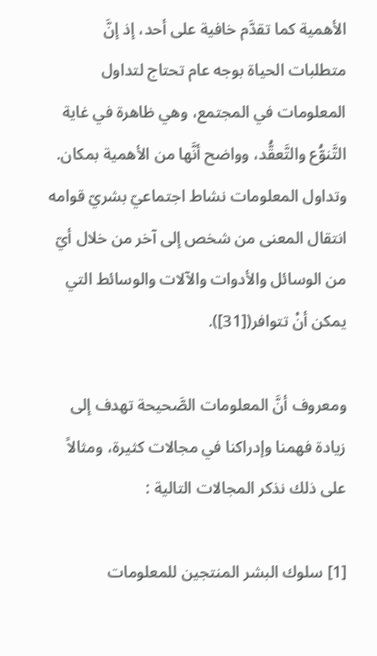الأهمية كما تقدَّم خافية على أحد، إذ إنَّ متطلبات الحياة بوجه عام تحتاج لتداول المعلومات في المجتمع، وهي ظاهرة في غاية التَّنوُّع والتَّعقُّد، وواضح أنَّها من الأهمية بمكان. وتداول المعلومات نشاط اجتماعيّ بشريّ قوامه انتقال المعنى من شخص إلى آخر من خلال أيّ من الوسائل والأدوات والآلات والوسائط التي يمكن أنْ تتوافر([31]).

ومعروف أنَّ المعلومات الصَّحيحة تهدف إلى زيادة فهمنا وإدراكنا في مجالات كثيرة، ومثالاً على ذلك نذكر المجالات التالية :

[1] سلوك البشر المنتجين للمعلومات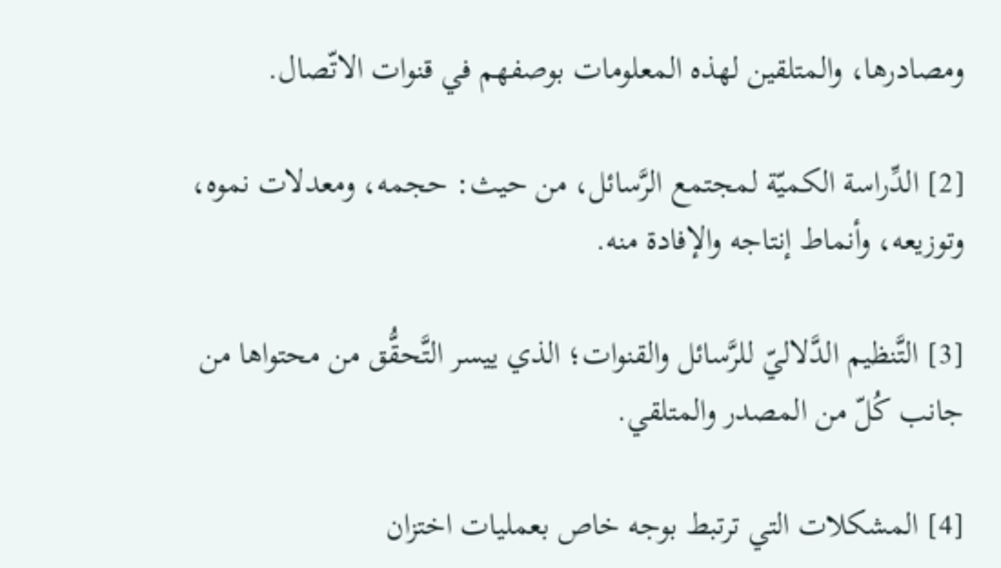ومصادرها، والمتلقين لهذه المعلومات بوصفهم في قنوات الاتّصال.

[2] الدِّراسة الكميّة لمجتمع الرَّسائل، من حيث: حجمه، ومعدلات نموه، وتوزيعه، وأنماط إنتاجه والإفادة منه.

[3] التَّنظيم الدَّلاليّ للرَّسائل والقنوات؛ الذي ييسر التَّحقُّق من محتواها من جانب كُلّ من المصدر والمتلقي.

[4] المشكلات التي ترتبط بوجه خاص بعمليات اختزان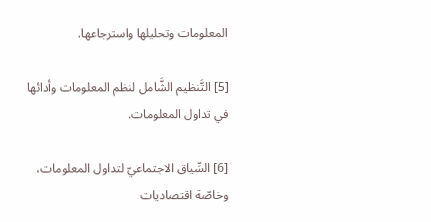المعلومات وتحليلها واسترجاعها.

[5] التَّنظيم الشَّامل لنظم المعلومات وأدائها في تداول المعلومات.

[6] السِّياق الاجتماعيّ لتداول المعلومات، وخاصّة اقتصاديات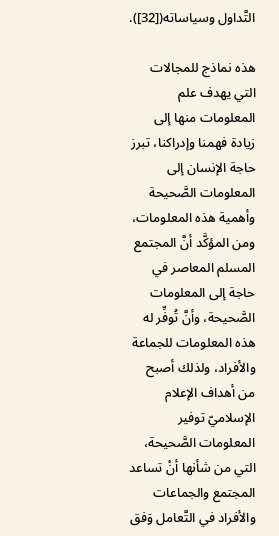التَّداول وسياساته([32]).

هذه نماذج للمجالات التي يهدف علم المعلومات منها إلى زيادة فهمنا وإدراكنا، تبرز حاجة الإنسان إلى المعلومات الصَّحيحة وأهمية هذه المعلومات، ومن المؤكَّد أنَّ المجتمع المسلم المعاصر في حاجة إلى المعلومات الصَّحيحة، وأنَّ تُوفِّر له هذه المعلومات للجماعة والأفراد، ولذلك أصبح من أهداف الإعلام الإسلاميّ توفير المعلومات الصَّحيحة، التي من شأنها أنْ تساعد المجتمع والجماعات والأفراد في التَّعامل وَفق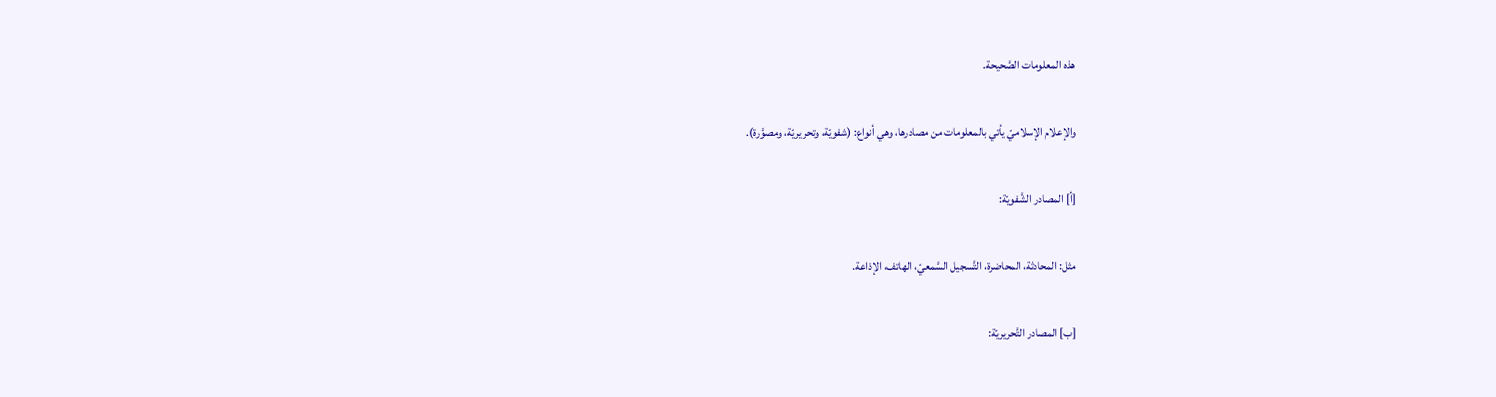هذه المعلومات الصَّحيحة.

والإعلام الإسلاميّ يأتي بالمعلومات من مصادرها، وهي أنواع: (شفويّة، وتحريريّة، ومصوَّرة).

[أ] المصادر الشَّفويّة:

مثل: المحادثة، المحاضرة، التَّسجيل السَّمعيّ، الهاتف، الإذاعة.

[ب] المصادر التَّحريريّة: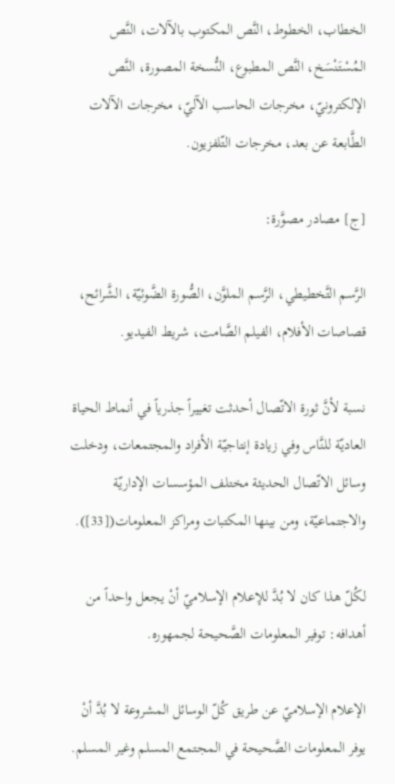الخطاب، الخطوط، النَّص المكتوب بالآلات، النَّص المُسْتَنْسَخ، النَّص المطبوع، النُّسخة المصورة، النَّص الإلكترونيّ، مخرجات الحاسب الآليّ، مخرجات الآلات الطَّابعة عن بعد، مخرجات التّلفزيون.

[ج] مصادر مصوَّرة:

الرَّسم التَّخطيطي، الرَّسم الملوَّن، الصُّورة الضَّوئيّة، الشَّرائح، قصاصات الأفلام، الفيلم الصَّامت، شريط الفيديو.

نسبة لأنَّ ثورة الاتّصال أحدثت تغييراً جذرياً في أنماط الحياة العاديّة للنَّاس وفي زيادة إنتاجيّة الأفراد والمجتمعات، ودخلت وسائل الاتّصال الحديثة مختلف المؤسسات الإداريّة والاجتماعيّة، ومن بينها المكتبات ومراكز المعلومات([33]).

لكُلّ هذا كان لا بُدَّ للإعلام الإسلاميّ أنْ يجعل واحداً من أهدافه: توفير المعلومات الصَّحيحة لجمهوره.

الإعلام الإسلاميّ عن طريق كُلّ الوسائل المشروعة لا بُدَّ أنْ يوفر المعلومات الصَّحيحة في المجتمع المسلم وغير المسلم.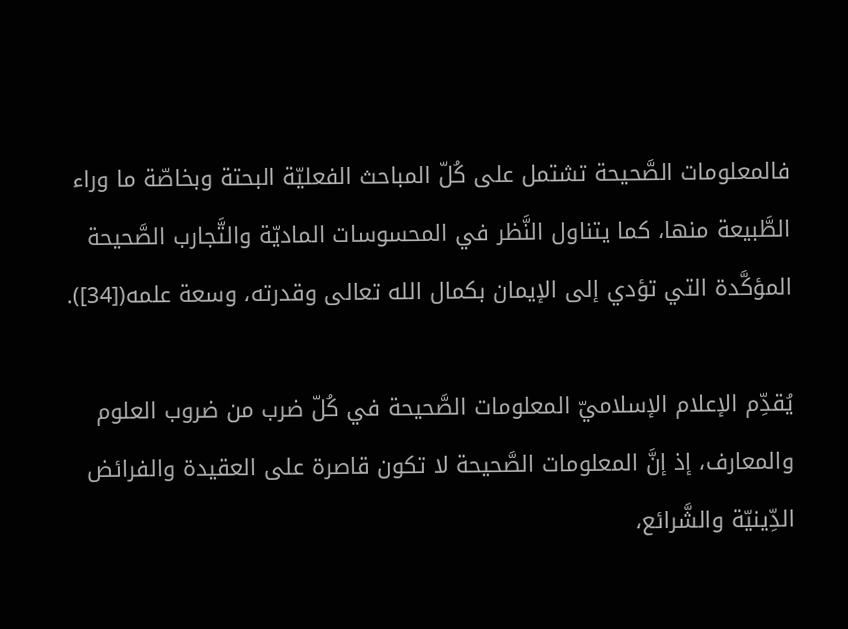فالمعلومات الصَّحيحة تشتمل على كُلّ المباحث الفعليّة البحتة وبخاصّة ما وراء الطَّبيعة منها، كما يتناول النَّظر في المحسوسات الماديّة والتَّجارب الصَّحيحة المؤكَّدة التي تؤدي إلى الإيمان بكمال الله تعالى وقدرته، وسعة علمه([34]).

يُقدِّم الإعلام الإسلاميّ المعلومات الصَّحيحة في كُلّ ضرب من ضروب العلوم والمعارف، إذ إنَّ المعلومات الصَّحيحة لا تكون قاصرة على العقيدة والفرائض الدِّينيّة والشَّرائع،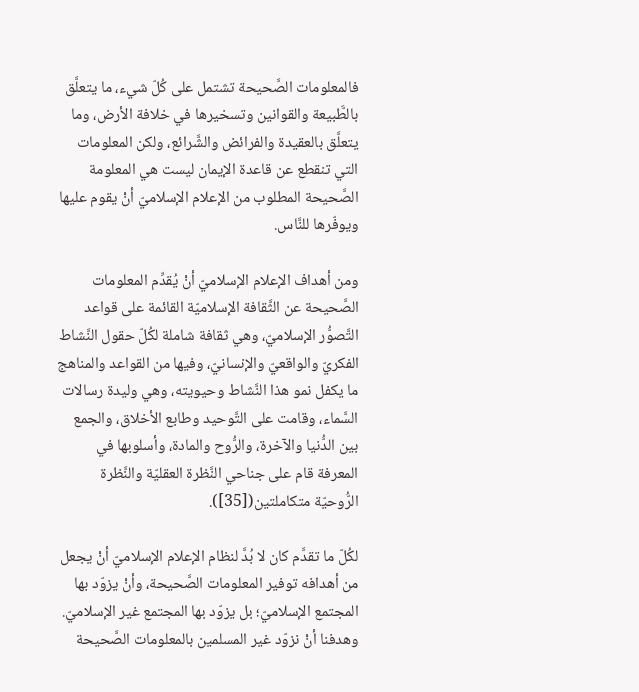فالمعلومات الصَّحيحة تشتمل على كُلّ شيء، ما يتعلَّق بالطَّبيعة والقوانين وتسخيرها في خلافة الأرض، وما يتعلَّق بالعقيدة والفرائض والشَّرائع، ولكن المعلومات التي تنقطع عن قاعدة الإيمان ليست هي المعلومة الصَّحيحة المطلوب من الإعلام الإسلاميّ أنْ يقوم عليها ويوفّرها للنَّاس.

ومن أهداف الإعلام الإسلاميّ أنْ يُقدِّم المعلومات الصَّحيحة عن الثَّقافة الإسلاميّة القائمة على قواعد التَّصوُّر الإسلاميّ، وهي ثقافة شاملة لكُلّ حقول النَّشاط الفكريّ والواقعيّ والإنسانيّ، وفيها من القواعد والمناهج ما يكفل نمو هذا النَّشاط وحيويته، وهي وليدة رسالات السَّماء، وقامت على التَّوحيد وطابع الأخلاق، والجمع بين الدُّنيا والآخرة، والرُّوح والمادة، وأسلوبها في المعرفة قام على جناحي النَّظرة العقليّة والنَّظرة الرُّوحيّة متكاملتين([35]).

لكُلّ ما تقدَّم كان لا بُدَّ لنظام الإعلام الإسلاميّ أنْ يجعل من أهدافه توفير المعلومات الصَّحيحة، وأنْ يزوّد بها المجتمع الإسلاميّ؛ بل يزوّد بها المجتمع غير الإسلاميّ. وهدفنا أنْ نزوّد غير المسلمين بالمعلومات الصَّحيحة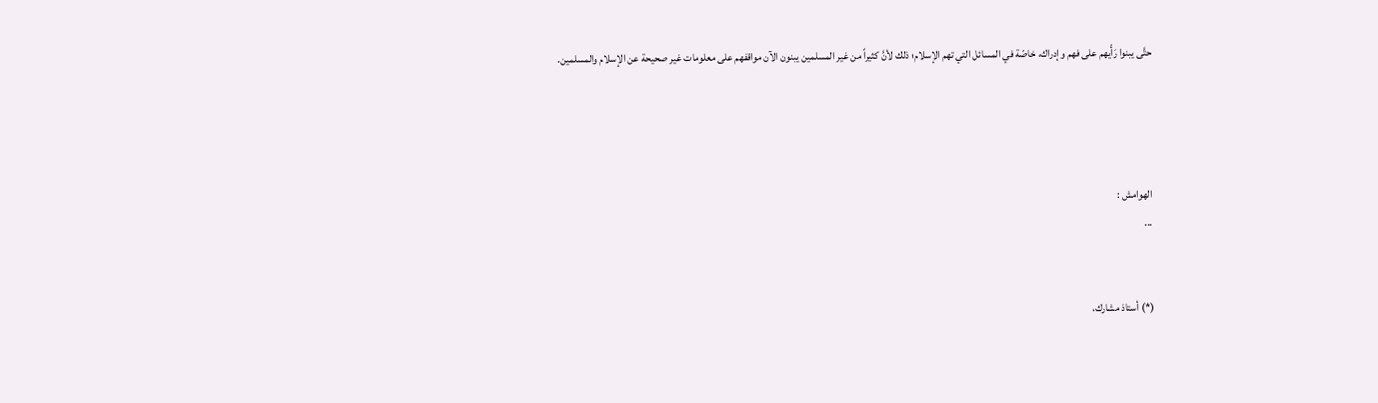حتَّى يبنوا رَأْيهم على فهم وإدراك، خاصّة في المسائل التي تهم الإسلام؛ ذلك لأنَّ كثيراً من غير المسلمين يبنون الآن مواقفهم على معلومات غير صحيحة عن الإسلام والمسلمين.




الهوامش :
...


(*) أستاذ مشارك،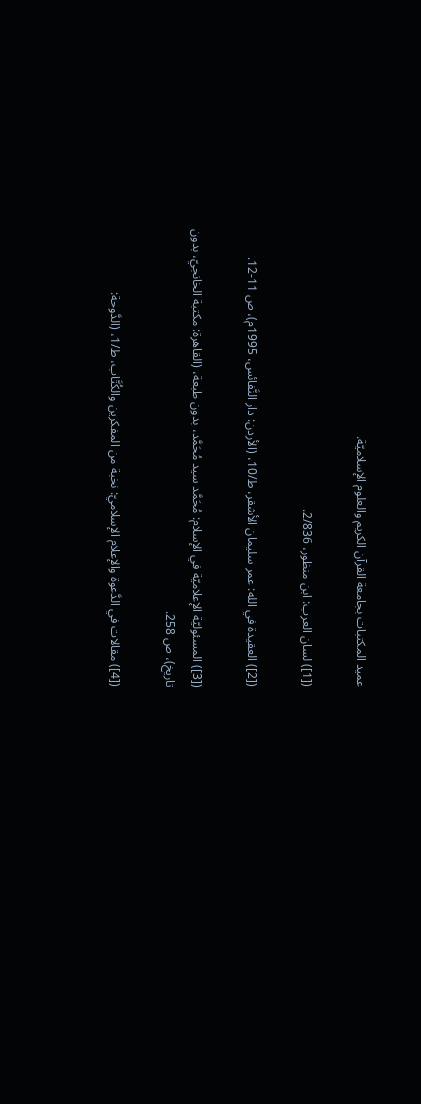عميد المكتبات بجامعة القرآن الكريم والعلوم الإسلاميّة.

([1]) لسان العرب: ابن منظور، 2/836.

([2]) العقيدة في الله: عمر سليمان الأشقر، ط/10، (الأردن: دار النَّفائس، 1995م)، ص 11-12.

([3]) المسئوليّة الإعلاميّة في الإسلام: مُحَمَّد سيد مُحَمَّد، بدون طبعة، (القاهرة: مكتبة الخانجيّ، بدون تاريخ)، ص 258.

([4]) مقالات في الدَّعوة والإعلام الإسلاميّ: نخبة من المفكرين والكُتَّاب، ط/1، (الدَّوحة: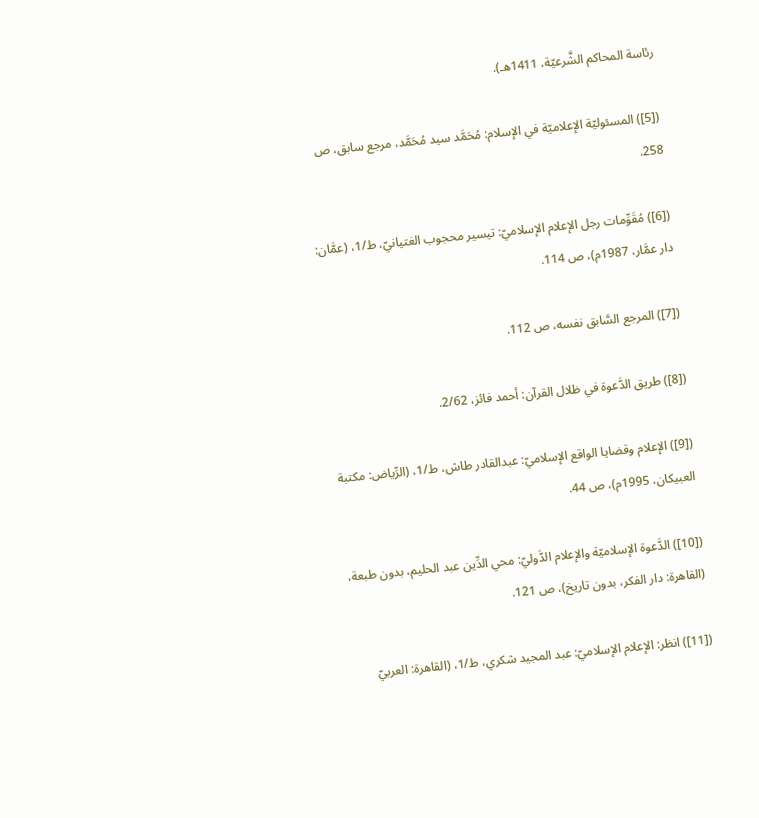رئاسة المحاكم الشَّرعيّة، 1411هـ).

([5]) المسئوليّة الإعلاميّة في الإسلام: مُحَمَّد سيد مُحَمَّد، مرجع سابق، ص 258.

([6]) مُقَوِّمات رجل الإعلام الإسلاميّ: تيسير محجوب الغتيانيّ، ط/1، (عمَّان: دار عمَّار، 1987م)، ص 114.

([7]) المرجع السَّابق نفسه، ص 112.

([8]) طريق الدَّعوة في ظلال القرآن: أحمد فائز، 2/62.

([9]) الإعلام وقضايا الواقع الإسلاميّ: عبدالقادر طاش، ط/1، (الرِّياض: مكتبة العبيكان، 1995م)، ص 44.

([10]) الدَّعوة الإسلاميّة والإعلام الدَّوليّ: محي الدِّين عبد الحليم، بدون طبعة، (القاهرة: دار الفكر، بدون تاريخ)، ص 121.

([11]) انظر: الإعلام الإسلاميّ: عبد المجيد شكري، ط/1، (القاهرة: العربيّ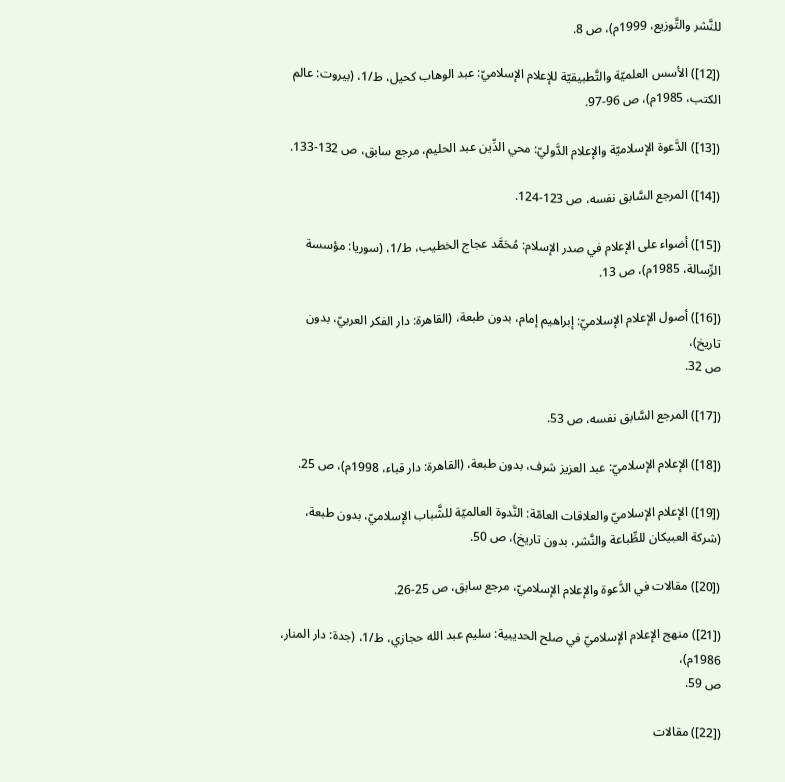للنَّشر والتَّوزيع، 1999م)، ص 8.

([12]) الأسس العلميّة والتَّطبيقيّة للإعلام الإسلاميّ: عبد الوهاب كحيل، ط/1، (بيروت: عالم الكتب، 1985م)، ص 96-97.

([13]) الدَّعوة الإسلاميّة والإعلام الدَّوليّ: محي الدِّين عبد الحليم، مرجع سابق، ص 132-133.

([14]) المرجع السَّابق نفسه، ص 123-124.

([15]) أضواء على الإعلام في صدر الإسلام: مُحَمَّد عجاج الخطيب، ط/1، (سوريا: مؤسسة الرِّسالة، 1985م)، ص 13.

([16]) أصول الإعلام الإسلاميّ: إبراهيم إمام، بدون طبعة، (القاهرة: دار الفكر العربيّ، بدون تاريخ)،
ص 32.

([17]) المرجع السَّابق نفسه، ص 53.

([18]) الإعلام الإسلاميّ: عبد العزيز شرف، بدون طبعة، (القاهرة: دار قباء، 1998م)، ص 25.

([19]) الإعلام الإسلاميّ والعلاقات العامّة: النَّدوة العالميّة للشَّباب الإسلاميّ، بدون طبعة، (شركة العبيكان للطِّباعة والنَّشر، بدون تاريخ)، ص 50.

([20]) مقالات في الدَّعوة والإعلام الإسلاميّ، مرجع سابق، ص 25-26.

([21]) منهج الإعلام الإسلاميّ في صلح الحديبية: سليم عبد الله حجازي، ط/1، (جدة: دار المنار، 1986م)،
ص 59.

([22]) مقالات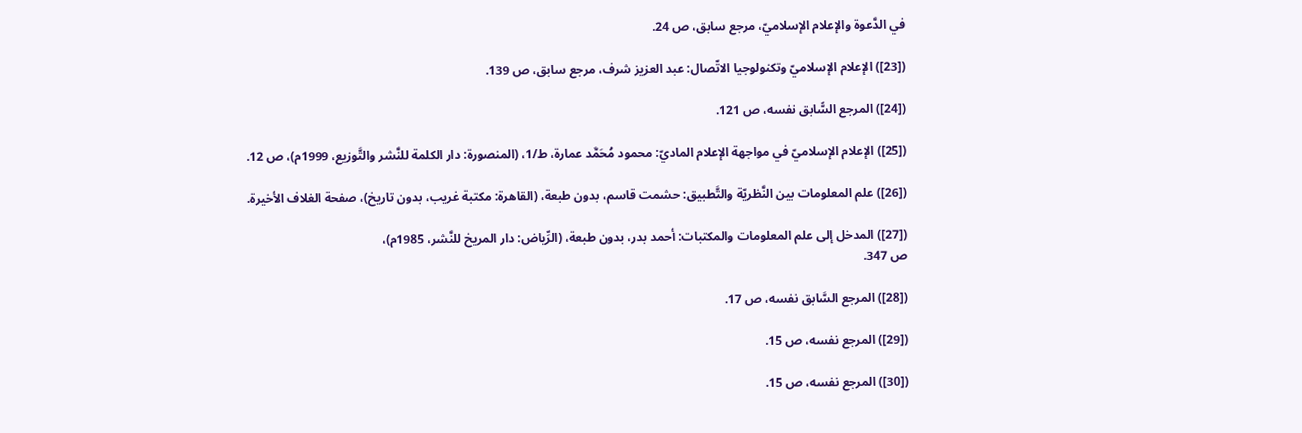في الدَّعوة والإعلام الإسلاميّ، مرجع سابق، ص 24.

([23]) الإعلام الإسلاميّ وتكنولوجيا الاتّصال: عبد العزيز شرف، مرجع سابق، ص 139.

([24]) المرجع السًّابق نفسه، ص 121.

([25]) الإعلام الإسلاميّ في مواجهة الإعلام الماديّ: محمود مُحَمَّد عمارة، ط/1، (المنصورة: دار الكلمة للنَّشر والتَّوزيع، 1999م)، ص 12.

([26]) علم المعلومات بين النَّظريّة والتَّطبيق: حشمت قاسم، بدون طبعة، (القاهرة: مكتبة غريب، بدون تاريخ)، صفحة الغلاف الأخيرة.

([27]) المدخل إلى علم المعلومات والمكتبات: أحمد بدر، بدون طبعة، (الرِّياض: دار المريخ للنَّشر، 1985م)،
ص 347.

([28]) المرجع السَّابق نفسه، ص 17.

([29]) المرجع نفسه، ص 15.

([30]) المرجع نفسه، ص 15.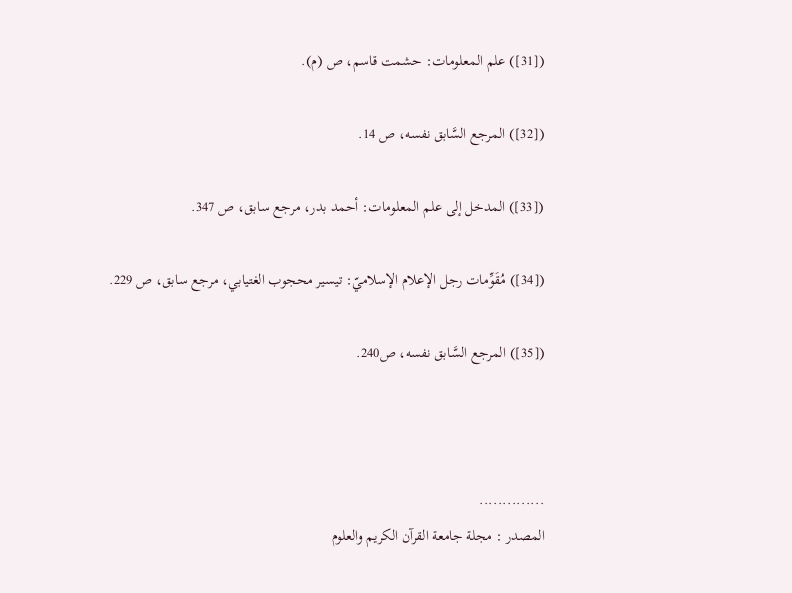([31]) علم المعلومات: حشمت قاسم، ص (م).

([32]) المرجع السَّابق نفسه، ص 14.

([33]) المدخل إلى علم المعلومات: أحمد بدر، مرجع سابق، ص 347.

([34]) مُقَوِّمات رجل الإعلام الإسلاميّ: تيسير محجوب الغتيابي، مرجع سابق، ص 229.

([35]) المرجع السَّابق نفسه، ص240.



..............
المصدر : مجلة جامعة القرآن الكريم والعلوم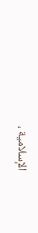الإسلامية ،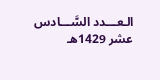الـعـــدد السَّـــادس عشر 1429هـ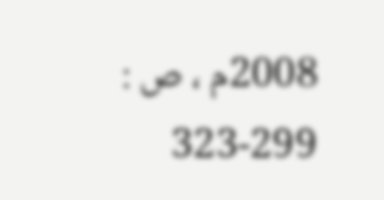2008م ، ص : 299-323